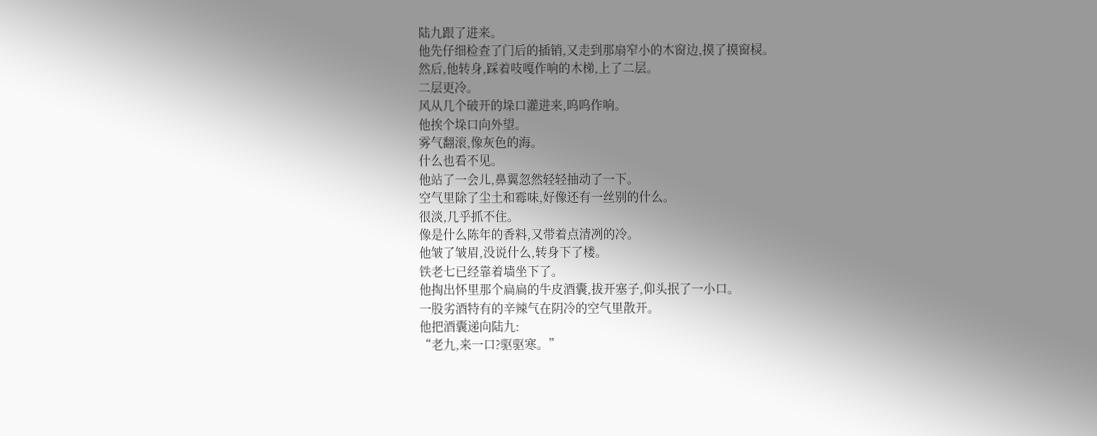陆九跟了进来。
他先仔细检查了门后的插销,又走到那扇窄小的木窗边,摸了摸窗棂。
然后,他转身,踩着吱嘎作响的木梯,上了二层。
二层更冷。
风从几个破开的垛口灌进来,呜呜作响。
他挨个垛口向外望。
雾气翻滚,像灰色的海。
什么也看不见。
他站了一会儿,鼻翼忽然轻轻抽动了一下。
空气里除了尘土和霉味,好像还有一丝别的什么。
很淡,几乎抓不住。
像是什么陈年的香料,又带着点清冽的冷。
他皱了皱眉,没说什么,转身下了楼。
铁老七已经靠着墙坐下了。
他掏出怀里那个扁扁的牛皮酒囊,拔开塞子,仰头抿了一小口。
一股劣酒特有的辛辣气在阴冷的空气里散开。
他把酒囊递向陆九:
“老九,来一口?驱驱寒。”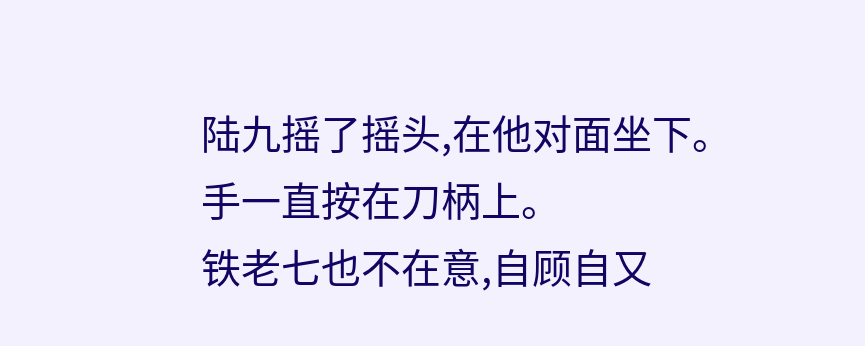陆九摇了摇头,在他对面坐下。
手一直按在刀柄上。
铁老七也不在意,自顾自又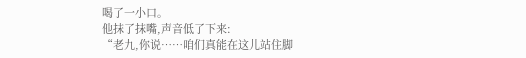喝了一小口。
他抹了抹嘴,声音低了下来:
“老九,你说……咱们真能在这儿站住脚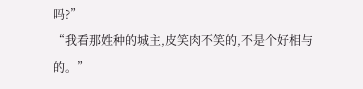吗?”
“我看那姓种的城主,皮笑肉不笑的,不是个好相与的。”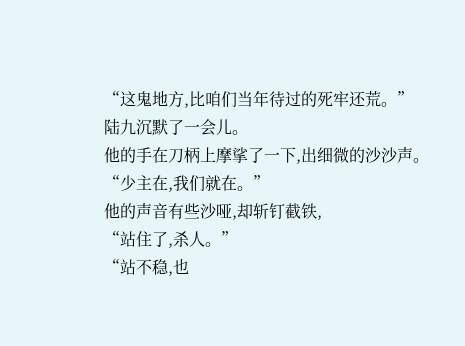“这鬼地方,比咱们当年待过的死牢还荒。”
陆九沉默了一会儿。
他的手在刀柄上摩挲了一下,出细微的沙沙声。
“少主在,我们就在。”
他的声音有些沙哑,却斩钉截铁,
“站住了,杀人。”
“站不稳,也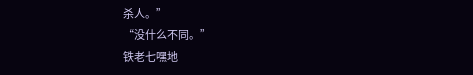杀人。”
“没什么不同。”
铁老七嘿地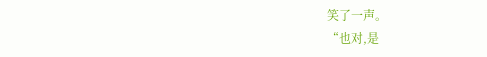笑了一声。
“也对,是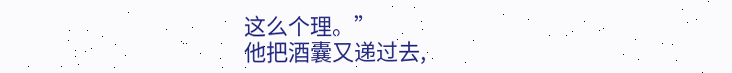这么个理。”
他把酒囊又递过去,